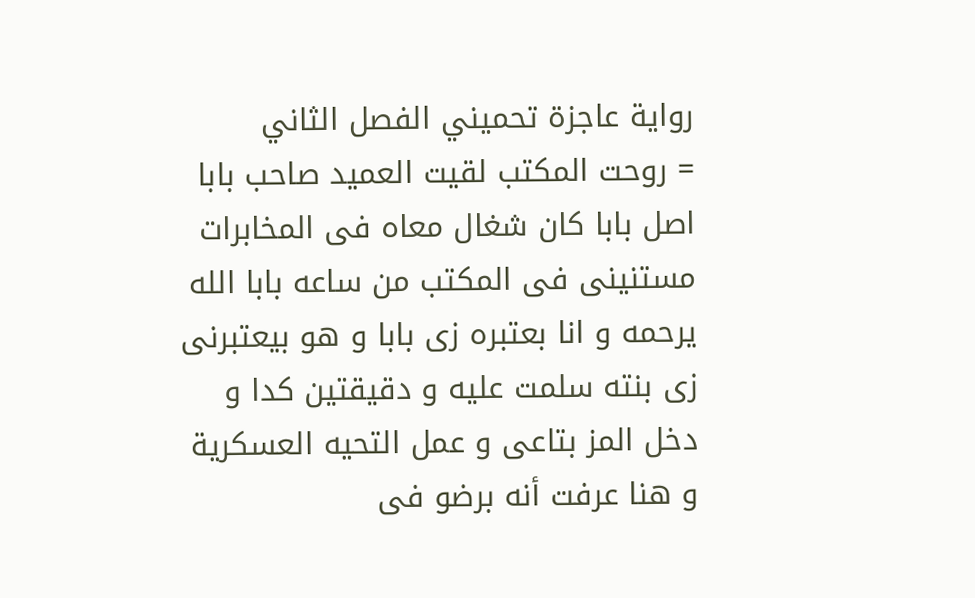رواية عاجزة تحميني الفصل الثاني
= روحت المكتب لقيت العميد صاحب بابا اصل بابا كان شغال معاه فى المخابرات مستنينى فى المكتب من ساعه بابا الله يرحمه و انا بعتبره زى بابا و هو بيعتبرنى زى بنته سلمت عليه و دقيقتين كدا و دخل المز بتاعى و عمل التحيه العسكرية و هنا عرفت أنه برضو فى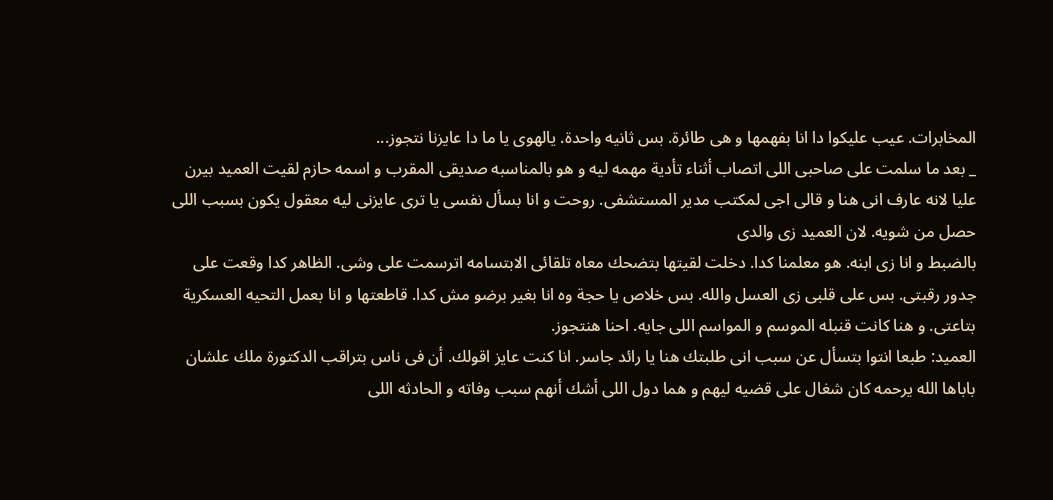المخابرات. عيب عليكوا دا انا بفهمها و هى طائرة. بس ثانيه واحدة. يالهوى يا ما دا عايزنا نتجوز...
_ بعد ما سلمت على صاحبى اللى اتصاب أثناء تأدية مهمه ليه و هو بالمناسبه صديقى المقرب و اسمه حازم لقيت العميد بيرن عليا لانه عارف انى هنا و قالى اجى لمكتب مدير المستشفى. روحت و انا بسأل نفسى يا ترى عايزنى ليه معقول يكون بسبب اللى حصل من شويه. لان العميد زى والدى
بالضبط و انا زى ابنه. هو معلمنا كدا. دخلت لقيتها بتضحك معاه تلقائى الابتسامه اترسمت على وشى. الظاهر كدا وقعت على جدور رقبتى. بس على قلبى زى العسل والله. بس خلاص يا حجة وه انا بغير برضو مش كدا. قاطعتها و انا بعمل التحيه العسكرية بتاعتى. و هنا كانت قنبله الموسم و المواسم اللى جايه. احنا هنتجوز.
العميد: طبعا انتوا بتسأل عن سبب انى طلبتك هنا يا رائد جاسر. انا كنت عايز اقولك. أن فى ناس بتراقب الدكتورة ملك علشان باباها الله يرحمه كان شغال على قضيه ليهم و هما دول اللى أشك أنهم سبب وفاته و الحادثه اللى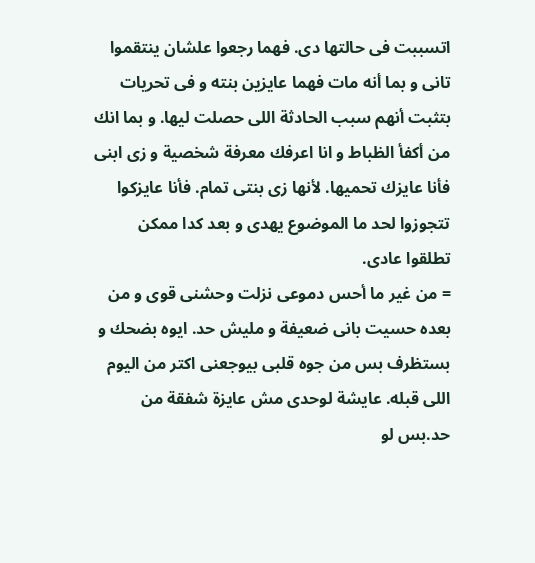اتسببت فى حالتها دى. فهما رجعوا علشان ينتقموا تانى و بما أنه مات فهما عايزين بنته و فى تحريات بتثبت أنهم سبب الحادثة اللى حصلت ليها. و بما انك من أكفأ الظباط و انا اعرفك معرفة شخصية و زى ابنى فأنا عايزك تحميها. لأنها زى بنتى تمام. فأنا عايزكوا تتجوزوا لحد ما الموضوع يهدى و بعد كدا ممكن تطلقوا عادى.
= من غير ما أحس دموعى نزلت وحشنى قوى و من بعده حسيت بانى ضعيفة و مليش حد. ايوه بضحك و بستظرف بس من جوه قلبى بيوجعنى اكتر من اليوم اللى قبله. عايشة لوحدى مش عايزة شفقة من حد.بس لو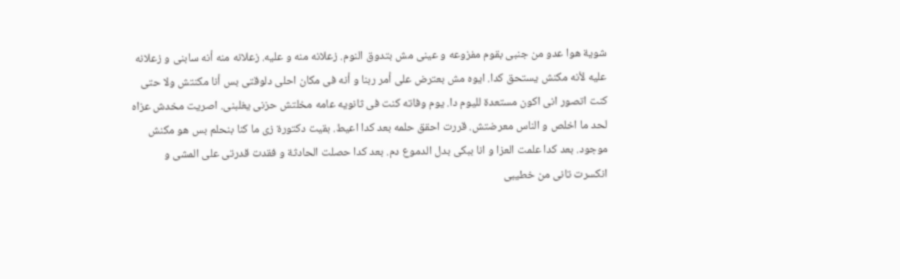شوية هوا عدو من جنبى بقوم مفزوعه و عينى مش بتدوق النوم. زعلانه منه و عليه. زعلانه منه أنه سابنى و زعلانه عليه لأنه مكنش يستحق كدا. ايوه مش بعترض على أمر ربنا و أنه فى مكان احلى دلوقتى بس أنا مكنتش ولا حتى كنت اتصور انى اكون مستعدة لليوم دا. يوم وفاته كنت فى ثانويه عامه مخلتش حزنى يغلبنى. اصريت مخدش عزاه لحد ما اخلص و الناس معرضتش. قررت احقق حلمه بعد كدا اعيط. بقيت دكتورة زى ما كنا بنحلم بس هو مكنش موجود. بعد كدا علمت العزا و انا ببكى بدل الدموع دم. بعد كدا حصلت الحادثة و فقدت قدرتى على المشى و انكسرت تانى من خطيبى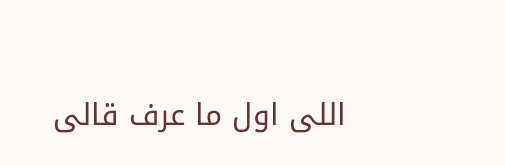اللى اول ما عرف قالى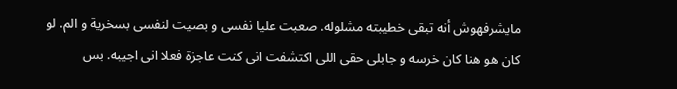مايشرفهوش أنه تبقى خطيبته مشلوله. صعبت عليا نفسى و بصيت لنفسى بسخرية و الم. لو كان هو هنا كان خرسه و جابلى حقى اللى اكتشفت انى كنت عاجزة فعلا انى اجيبه. بس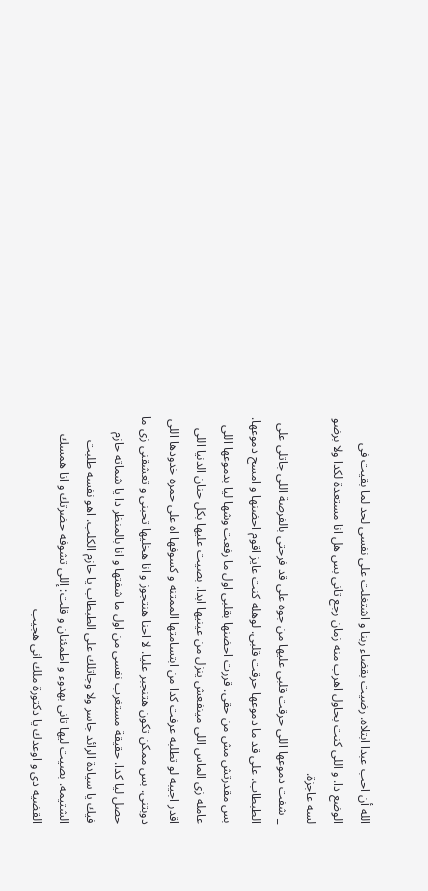الله أن احب عبدا ابتلاه. رضيت بقضاء ربنا و اشتغلت على نفسى لحد لما بقيت فى الوضع دا. و اللى كنت بحاول اهرب منه زمان رجع تانى بس هل انا مستعدة لكدا ولا برضو لسه عاجزة.
_ شفت دموعها اللى حرقت قلبى عليها من جوه على قد فرحتى بالفرصة اللى جاتلى على الطبطاب. على قد ما دموعها حرقت قلبى. لوهله كنت عايز اقوم احضنها و امسح دموعها. بس مقدرتش مش من حقى. قررت احضنها بقلبى اول ما رفعت وشها ليا بدموعها اللى عامله زى الماس اللى مينفعش ينزل من عينيها ابدا. بصيت عليها بكل حنان الدنيا اللى اقدر اجيبه لو تطلبه عرفت كدا من ابتسامتها الممتنه و كسوفها اه على حمره خدودها اللى دوبتنى. بس ممكن تكون هتنجبر عليا. لا احنا هنتجوز و انا هخليها تحبنى و تعشقنى زى ما حصل ليا كدا. حقيقة مستغرب نفسى من اول ما شفتها و انا بالمنظر دا يا شماته حازم فيك يا سيادة الرائد جاسر ولا وجاتلك على الطبطاب يا حازم الكلب. اهو نفسه طلبت الشتيمه. بصيت ليها تانى بهدوء و اطمئنان و قلت: إللى تشوفه حضرتك و انا همسك القضيه دى و اوعدك يا دكتورة ملك انى هجيب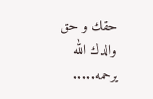حقك و حق والدك الله يرحمه.....